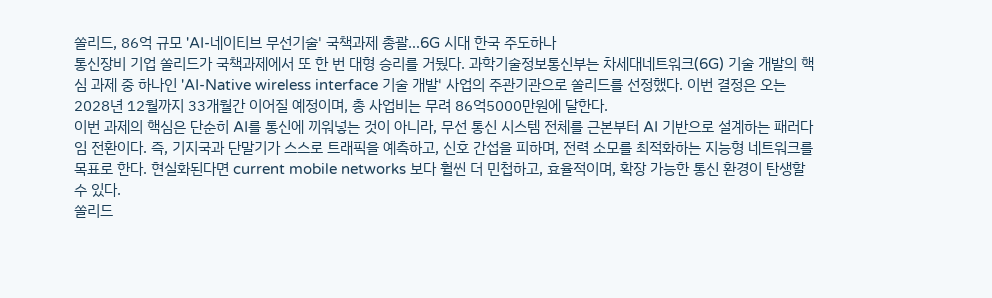쏠리드, 86억 규모 'AI-네이티브 무선기술' 국책과제 총괄…6G 시대 한국 주도하나
통신장비 기업 쏠리드가 국책과제에서 또 한 번 대형 승리를 거뒀다. 과학기술정보통신부는 차세대네트워크(6G) 기술 개발의 핵심 과제 중 하나인 'AI-Native wireless interface 기술 개발' 사업의 주관기관으로 쏠리드를 선정했다. 이번 결정은 오는 2028년 12월까지 33개월간 이어질 예정이며, 총 사업비는 무려 86억5000만원에 달한다.
이번 과제의 핵심은 단순히 AI를 통신에 끼워넣는 것이 아니라, 무선 통신 시스템 전체를 근본부터 AI 기반으로 설계하는 패러다임 전환이다. 즉, 기지국과 단말기가 스스로 트래픽을 예측하고, 신호 간섭을 피하며, 전력 소모를 최적화하는 지능형 네트워크를 목표로 한다. 현실화된다면 current mobile networks 보다 훨씬 더 민첩하고, 효율적이며, 확장 가능한 통신 환경이 탄생할 수 있다.
쏠리드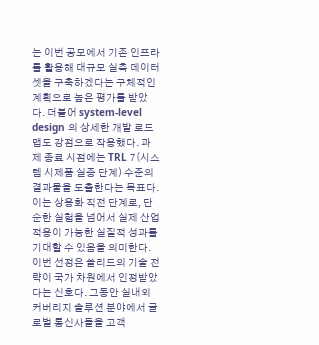는 이번 공모에서 기존 인프라를 활용해 대규모 실측 데이터셋을 구축하겠다는 구체적인 계획으로 높은 평가를 받았다. 더불어 system-level design 의 상세한 개발 로드맵도 강점으로 작용했다. 과제 종료 시점에는 TRL 7(시스템 시제품 실증 단계) 수준의 결과물을 도출한다는 목표다. 이는 상용화 직전 단계로, 단순한 실험을 넘어서 실제 산업 적용이 가능한 실질적 성과를 기대할 수 있음을 의미한다.
이번 선정은 쏠리드의 기술 전략이 국가 차원에서 인정받았다는 신호다. 그동안 실내외 커버리지 솔루션 분야에서 글로벌 통신사들을 고객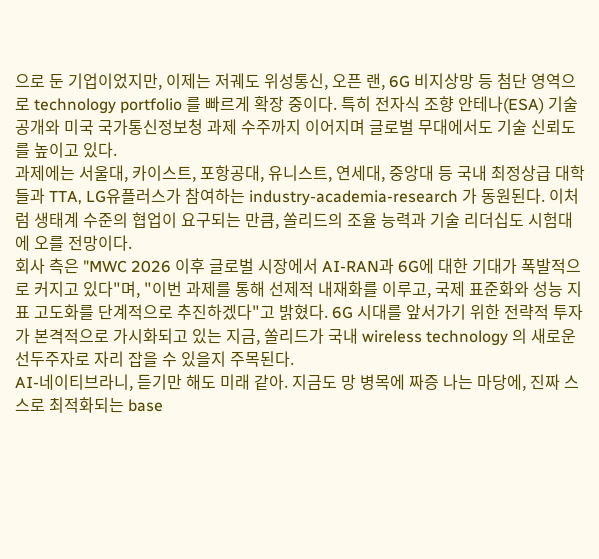으로 둔 기업이었지만, 이제는 저궤도 위성통신, 오픈 랜, 6G 비지상망 등 첨단 영역으로 technology portfolio 를 빠르게 확장 중이다. 특히 전자식 조향 안테나(ESA) 기술 공개와 미국 국가통신정보청 과제 수주까지 이어지며 글로벌 무대에서도 기술 신뢰도를 높이고 있다.
과제에는 서울대, 카이스트, 포항공대, 유니스트, 연세대, 중앙대 등 국내 최정상급 대학들과 TTA, LG유플러스가 참여하는 industry-academia-research 가 동원된다. 이처럼 생태계 수준의 협업이 요구되는 만큼, 쏠리드의 조율 능력과 기술 리더십도 시험대에 오를 전망이다.
회사 측은 "MWC 2026 이후 글로벌 시장에서 AI-RAN과 6G에 대한 기대가 폭발적으로 커지고 있다"며, "이번 과제를 통해 선제적 내재화를 이루고, 국제 표준화와 성능 지표 고도화를 단계적으로 추진하겠다"고 밝혔다. 6G 시대를 앞서가기 위한 전략적 투자가 본격적으로 가시화되고 있는 지금, 쏠리드가 국내 wireless technology 의 새로운 선두주자로 자리 잡을 수 있을지 주목된다.
AI-네이티브라니, 듣기만 해도 미래 같아. 지금도 망 병목에 짜증 나는 마당에, 진짜 스스로 최적화되는 base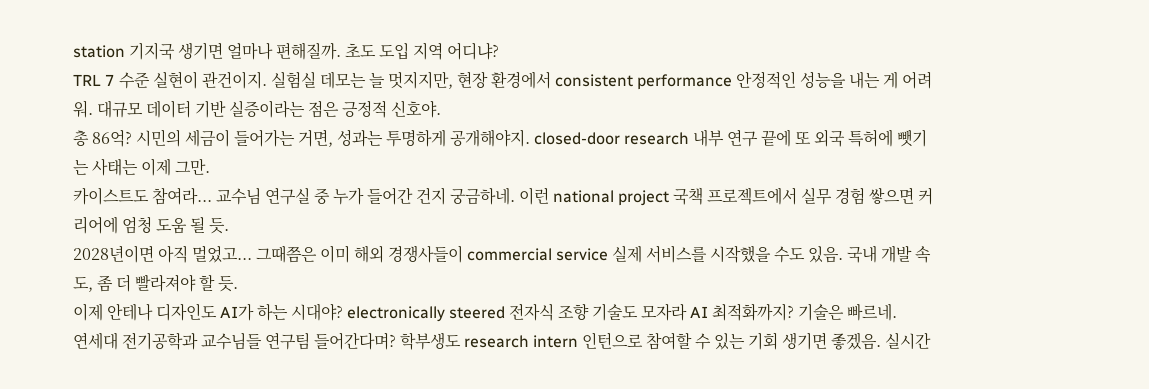station 기지국 생기면 얼마나 편해질까. 초도 도입 지역 어디냐?
TRL 7 수준 실현이 관건이지. 실험실 데모는 늘 멋지지만, 현장 환경에서 consistent performance 안정적인 성능을 내는 게 어려워. 대규모 데이터 기반 실증이라는 점은 긍정적 신호야.
총 86억? 시민의 세금이 들어가는 거면, 성과는 투명하게 공개해야지. closed-door research 내부 연구 끝에 또 외국 특허에 뺏기는 사태는 이제 그만.
카이스트도 참여라... 교수님 연구실 중 누가 들어간 건지 궁금하네. 이런 national project 국책 프로젝트에서 실무 경험 쌓으면 커리어에 엄청 도움 될 듯.
2028년이면 아직 멀었고... 그때쯤은 이미 해외 경쟁사들이 commercial service 실제 서비스를 시작했을 수도 있음. 국내 개발 속도, 좀 더 빨라져야 할 듯.
이제 안테나 디자인도 AI가 하는 시대야? electronically steered 전자식 조향 기술도 모자라 AI 최적화까지? 기술은 빠르네.
연세대 전기공학과 교수님들 연구팀 들어간다며? 학부생도 research intern 인턴으로 참여할 수 있는 기회 생기면 좋겠음. 실시간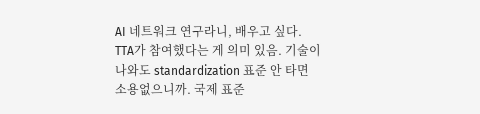AI 네트워크 연구라니, 배우고 싶다.
TTA가 참여했다는 게 의미 있음. 기술이 나와도 standardization 표준 안 타면 소용없으니까. 국제 표준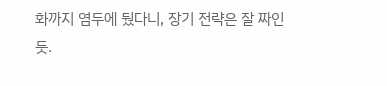화까지 염두에 뒀다니, 장기 전략은 잘 짜인 듯.